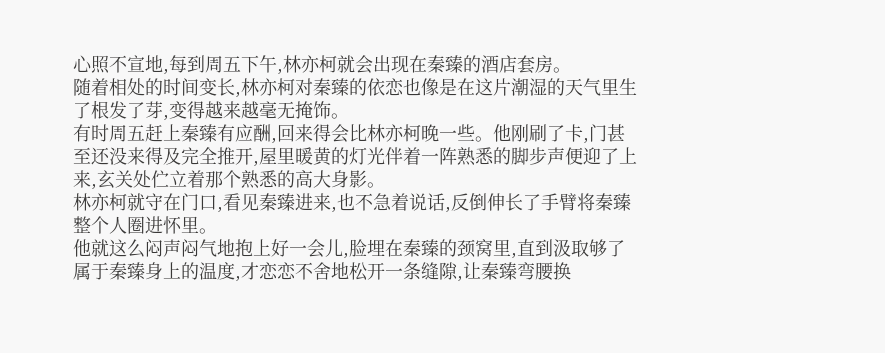心照不宣地,每到周五下午,林亦柯就会出现在秦臻的酒店套房。
随着相处的时间变长,林亦柯对秦臻的依恋也像是在这片潮湿的天气里生了根发了芽,变得越来越毫无掩饰。
有时周五赶上秦臻有应酬,回来得会比林亦柯晚一些。他刚刷了卡,门甚至还没来得及完全推开,屋里暖黄的灯光伴着一阵熟悉的脚步声便迎了上来,玄关处伫立着那个熟悉的高大身影。
林亦柯就守在门口,看见秦臻进来,也不急着说话,反倒伸长了手臂将秦臻整个人圈进怀里。
他就这么闷声闷气地抱上好一会儿,脸埋在秦臻的颈窝里,直到汲取够了属于秦臻身上的温度,才恋恋不舍地松开一条缝隙,让秦臻弯腰换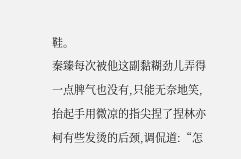鞋。
秦臻每次被他这副黏糊劲儿弄得一点脾气也没有,只能无奈地笑,抬起手用微凉的指尖捏了捏林亦柯有些发烫的后颈,调侃道:“怎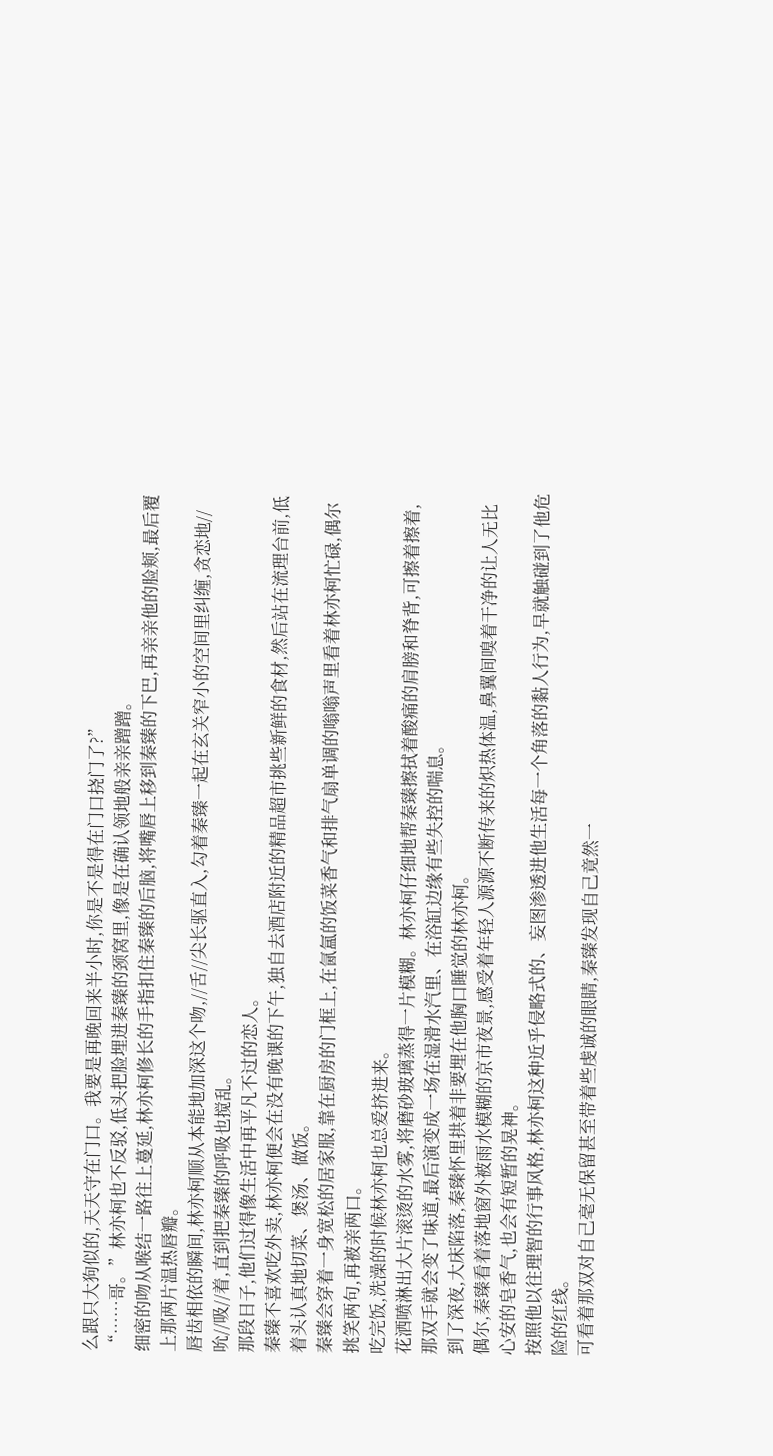么跟只大狗似的,天天守在门口。我要是再晚回来半小时,你是不是得在门口挠门了?”
“……哥。”林亦柯也不反驳,低头把脸埋进秦臻的颈窝里,像是在确认领地般亲亲蹭蹭。
细密的吻从喉结一路往上蔓延,林亦柯修长的手指扣住秦臻的后脑,将嘴唇上移到秦臻的下巴,再亲亲他的脸颊,最后覆上那两片温热唇瓣。
唇齿相依的瞬间,林亦柯顺从本能地加深这个吻,//舌//尖长驱直入,勾着秦臻一起在玄关窄小的空间里纠缠,贪恋地//吮//吸//着,直到把秦臻的呼吸也搅乱。
那段日子,他们过得像生活中再平凡不过的恋人。
秦臻不喜欢吃外卖,林亦柯便会在没有晚课的下午,独自去酒店附近的精品超市挑些新鲜的食材,然后站在流理台前,低着头认真地切菜、煲汤、做饭。
秦臻会穿着一身宽松的居家服,靠在厨房的门框上,在氤氲的饭菜香气和排气扇单调的嗡嗡声里看着林亦柯忙碌,偶尔挑笑两句,再被亲两口。
吃完饭,洗澡的时候林亦柯也总爱挤进来。
花洒喷淋出大片滚烫的水雾,将磨砂玻璃蒸得一片模糊。林亦柯仔细地帮秦臻擦拭着酸痛的肩膀和脊背,可擦着擦着,那双手就会变了味道,最后演变成一场在湿滑水汽里、在浴缸边缘有些失控的喘息。
到了深夜,大床陷落,秦臻怀里拱着非要埋在他胸口睡觉的林亦柯。
偶尔,秦臻看着落地窗外被雨水模糊的京市夜景,感受着年轻人源源不断传来的炽热体温,鼻翼间嗅着干净的让人无比心安的皂香气,也会有短暂的晃神。
按照他以往理智的行事风格,林亦柯这种近乎侵略式的、妄图渗透进他生活每一个角落的黏人行为,早就触碰到了他危险的红线。
可看着那双对自己毫无保留甚至带着些虔诚的眼睛,秦臻发现自己竟然一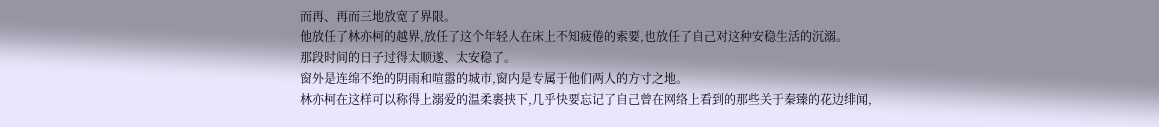而再、再而三地放宽了界限。
他放任了林亦柯的越界,放任了这个年轻人在床上不知疲倦的索要,也放任了自己对这种安稳生活的沉溺。
那段时间的日子过得太顺遂、太安稳了。
窗外是连绵不绝的阴雨和喧嚣的城市,窗内是专属于他们两人的方寸之地。
林亦柯在这样可以称得上溺爱的温柔裹挟下,几乎快要忘记了自己曾在网络上看到的那些关于秦臻的花边绯闻,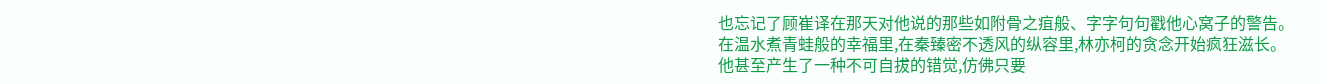也忘记了顾崔译在那天对他说的那些如附骨之疽般、字字句句戳他心窝子的警告。
在温水煮青蛙般的幸福里,在秦臻密不透风的纵容里,林亦柯的贪念开始疯狂滋长。
他甚至产生了一种不可自拔的错觉,仿佛只要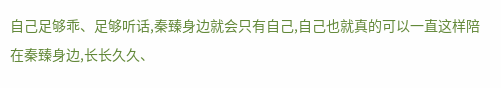自己足够乖、足够听话,秦臻身边就会只有自己,自己也就真的可以一直这样陪在秦臻身边,长长久久、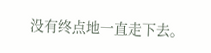没有终点地一直走下去。